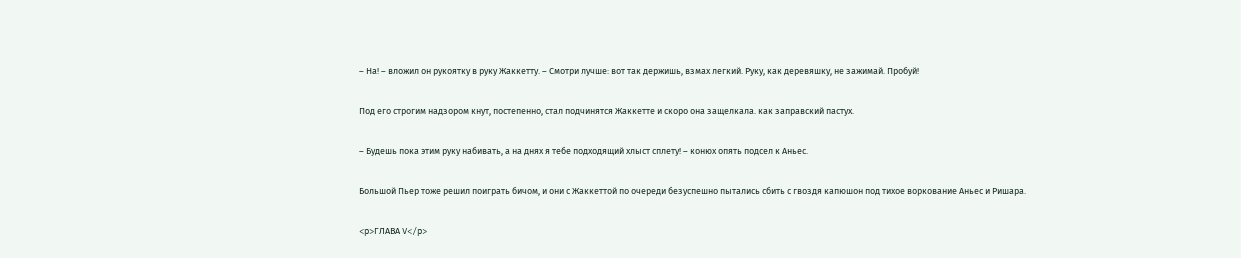– На! – вложил он рукоятку в руку Жаккетту. – Смотри лучше: вот так держишь, взмах легкий. Руку, как деревяшку, не зажимай. Пробуй!

Под его строгим надзором кнут, постепенно, стал подчинятся Жаккетте и скоро она защелкала. как заправский пастух.

– Будешь пока этим руку набивать, а на днях я тебе подходящий хлыст сплету! – конюх опять подсел к Аньес.

Большой Пьер тоже решил поиграть бичом, и они с Жаккеттой по очереди безуспешно пытались сбить с гвоздя капюшон под тихое воркование Аньес и Ришара.

<p>ГЛАВА V</p>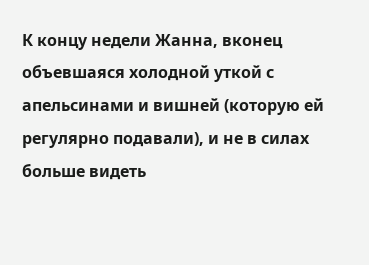К концу недели Жанна, вконец объевшаяся холодной уткой с апельсинами и вишней (которую ей регулярно подавали), и не в силах больше видеть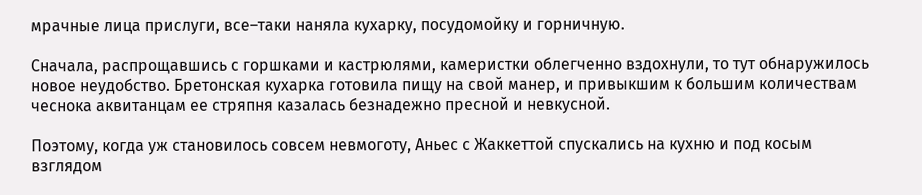мрачные лица прислуги, все–таки наняла кухарку, посудомойку и горничную.

Сначала, распрощавшись с горшками и кастрюлями, камеристки облегченно вздохнули, то тут обнаружилось новое неудобство. Бретонская кухарка готовила пищу на свой манер, и привыкшим к большим количествам чеснока аквитанцам ее стряпня казалась безнадежно пресной и невкусной.

Поэтому, когда уж становилось совсем невмоготу, Аньес с Жаккеттой спускались на кухню и под косым взглядом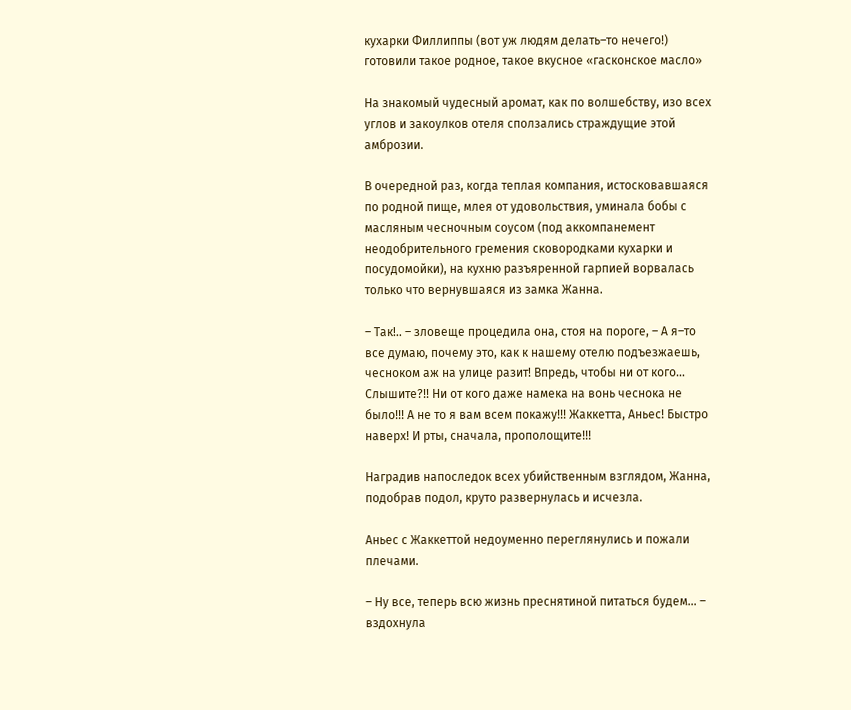кухарки Филлиппы (вот уж людям делать–то нечего!) готовили такое родное, такое вкусное «гасконское масло»

На знакомый чудесный аромат, как по волшебству, изо всех углов и закоулков отеля сползались страждущие этой амброзии.

В очередной раз, когда теплая компания, истосковавшаяся по родной пище, млея от удовольствия, уминала бобы с масляным чесночным соусом (под аккомпанемент неодобрительного гремения сковородками кухарки и посудомойки), на кухню разъяренной гарпией ворвалась только что вернувшаяся из замка Жанна.

– Так!.. – зловеще процедила она, стоя на пороге, – А я–то все думаю, почему это, как к нашему отелю подъезжаешь, чесноком аж на улице разит! Впредь, чтобы ни от кого… Слышите?!! Ни от кого даже намека на вонь чеснока не было!!! А не то я вам всем покажу!!! Жаккетта, Аньес! Быстро наверх! И рты, сначала, прополощите!!!

Наградив напоследок всех убийственным взглядом, Жанна, подобрав подол, круто развернулась и исчезла.

Аньес с Жаккеттой недоуменно переглянулись и пожали плечами.

– Ну все, теперь всю жизнь преснятиной питаться будем… – вздохнула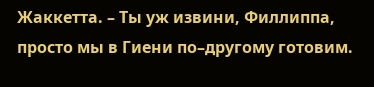Жаккетта. – Ты уж извини, Филлиппа, просто мы в Гиени по–другому готовим.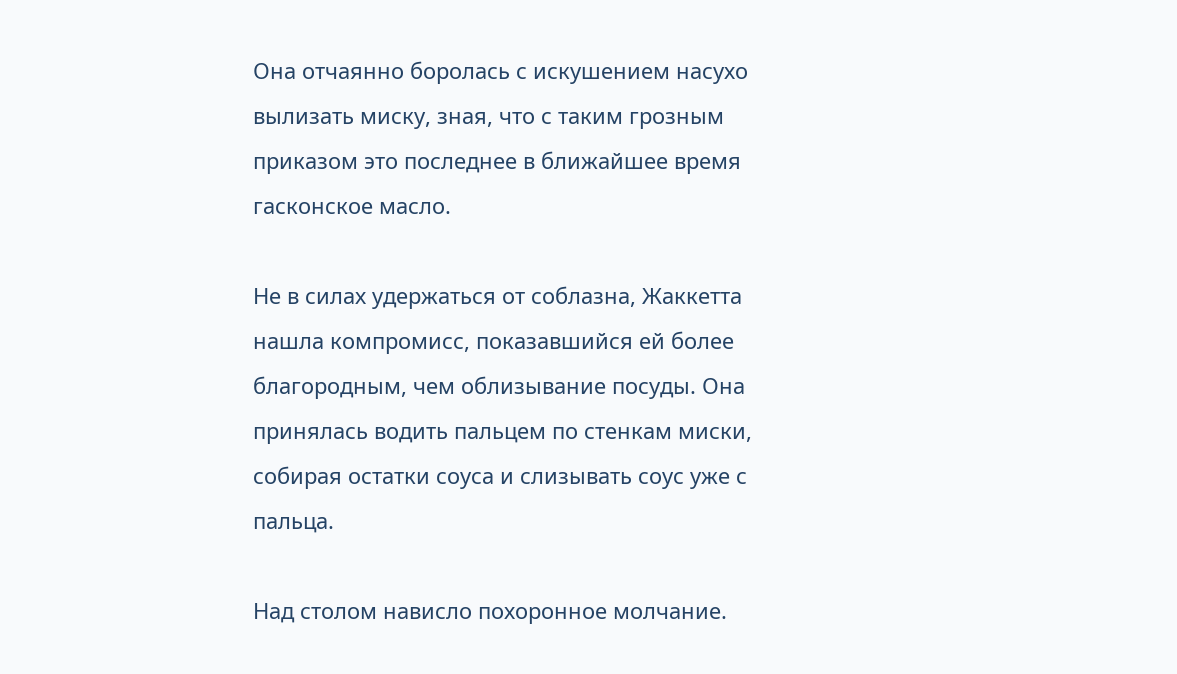Она отчаянно боролась с искушением насухо вылизать миску, зная, что с таким грозным приказом это последнее в ближайшее время гасконское масло.

Не в силах удержаться от соблазна, Жаккетта нашла компромисс, показавшийся ей более благородным, чем облизывание посуды. Она принялась водить пальцем по стенкам миски, собирая остатки соуса и слизывать соус уже с пальца.

Над столом нависло похоронное молчание.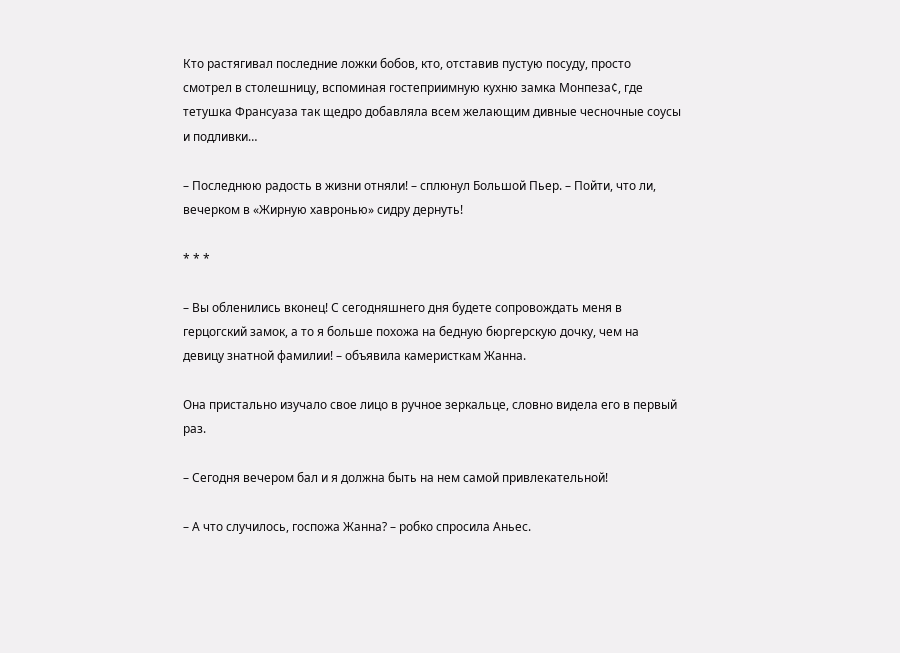Кто растягивал последние ложки бобов, кто, отставив пустую посуду, просто смотрел в столешницу, вспоминая гостеприимную кухню замка Монпеза¢, где тетушка Франсуаза так щедро добавляла всем желающим дивные чесночные соусы и подливки…

– Последнюю радость в жизни отняли! – сплюнул Большой Пьер. – Пойти, что ли, вечерком в «Жирную хавронью» сидру дернуть!

* * *

– Вы обленились вконец! С сегодняшнего дня будете сопровождать меня в герцогский замок, а то я больше похожа на бедную бюргерскую дочку, чем на девицу знатной фамилии! – объявила камеристкам Жанна.

Она пристально изучало свое лицо в ручное зеркальце, словно видела его в первый раз.

– Сегодня вечером бал и я должна быть на нем самой привлекательной!

– А что случилось, госпожа Жанна? – робко спросила Аньес.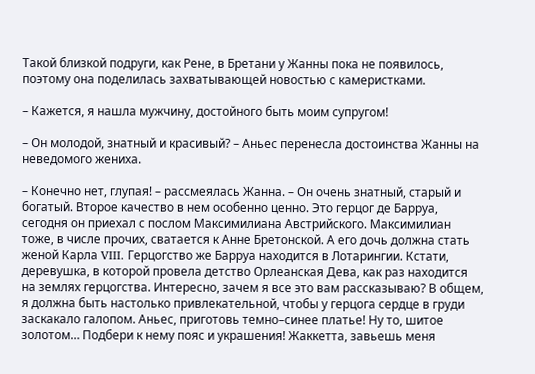Такой близкой подруги, как Рене, в Бретани у Жанны пока не появилось, поэтому она поделилась захватывающей новостью с камеристками.

– Кажется, я нашла мужчину, достойного быть моим супругом!

– Он молодой, знатный и красивый? – Аньес перенесла достоинства Жанны на неведомого жениха.

– Конечно нет, глупая! – рассмеялась Жанна. – Он очень знатный, старый и богатый. Второе качество в нем особенно ценно. Это герцог де Барруа, сегодня он приехал с послом Максимилиана Австрийского. Максимилиан тоже, в числе прочих, сватается к Анне Бретонской. А его дочь должна стать женой Карла VIII. Герцогство же Барруа находится в Лотарингии. Кстати, деревушка, в которой провела детство Орлеанская Дева, как раз находится на землях герцогства. Интересно, зачем я все это вам рассказываю? В общем, я должна быть настолько привлекательной, чтобы у герцога сердце в груди заскакало галопом. Аньес, приготовь темно–синее платье! Ну то, шитое золотом… Подбери к нему пояс и украшения! Жаккетта, завьешь меня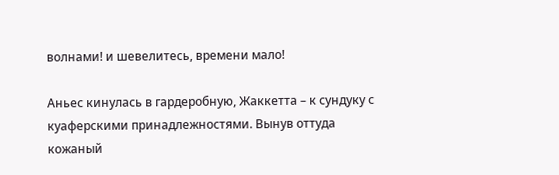волнами! и шевелитесь, времени мало!

Аньес кинулась в гардеробную, Жаккетта – к сундуку с куаферскими принадлежностями. Вынув оттуда кожаный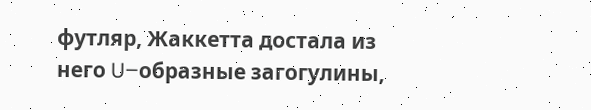футляр, Жаккетта достала из него U–образные загогулины,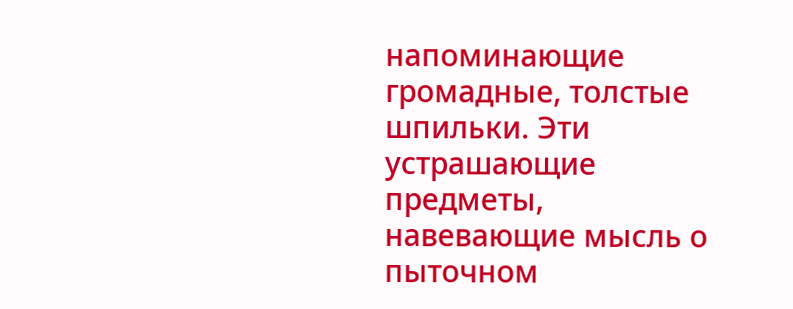напоминающие громадные, толстые шпильки. Эти устрашающие предметы, навевающие мысль о пыточном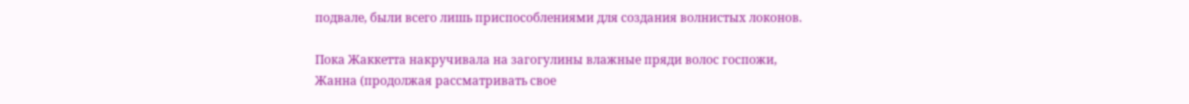подвале, были всего лишь приспособлениями для создания волнистых локонов.

Пока Жаккетта накручивала на загогулины влажные пряди волос госпожи, Жанна (продолжая рассматривать свое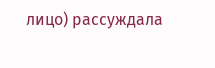лицо) рассуждала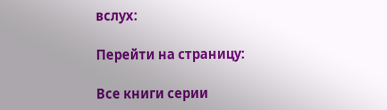вслух:

Перейти на страницу:

Все книги серии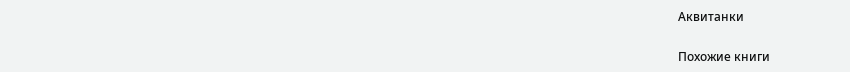Аквитанки

Похожие книги